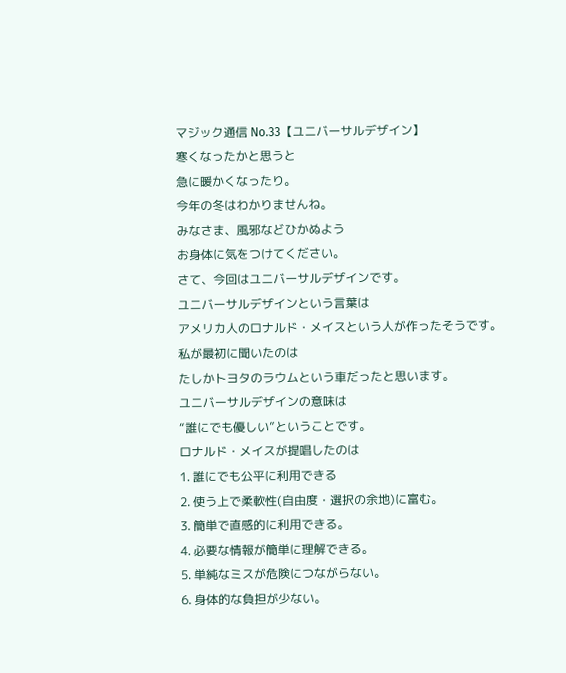マジック通信 No.33【ユニバーサルデザイン】
寒くなったかと思うと
急に暖かくなったり。
今年の冬はわかりませんね。
みなさま、風邪などひかぬよう
お身体に気をつけてください。
さて、今回はユニバーサルデザインです。
ユニバーサルデザインという言葉は
アメリカ人のロナルド・メイスという人が作ったそうです。
私が最初に聞いたのは
たしかトヨタのラウムという車だったと思います。
ユニバーサルデザインの意味は
“誰にでも優しい”ということです。
ロナルド・メイスが提唱したのは
1. 誰にでも公平に利用できる
2. 使う上で柔軟性(自由度・選択の余地)に富む。
3. 簡単で直感的に利用できる。
4. 必要な情報が簡単に理解できる。
5. 単純なミスが危険につながらない。
6. 身体的な負担が少ない。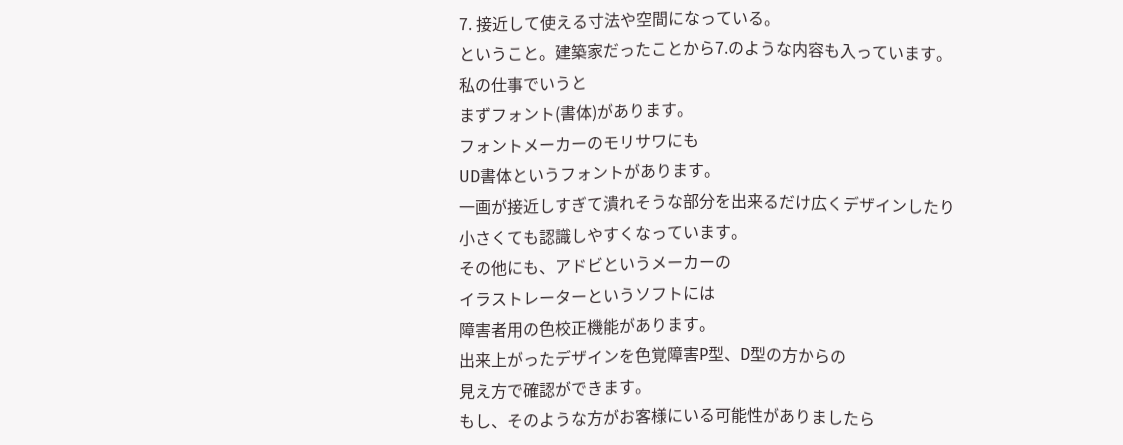7. 接近して使える寸法や空間になっている。
ということ。建築家だったことから7.のような内容も入っています。
私の仕事でいうと
まずフォント(書体)があります。
フォントメーカーのモリサワにも
UD書体というフォントがあります。
一画が接近しすぎて潰れそうな部分を出来るだけ広くデザインしたり
小さくても認識しやすくなっています。
その他にも、アドビというメーカーの
イラストレーターというソフトには
障害者用の色校正機能があります。
出来上がったデザインを色覚障害P型、D型の方からの
見え方で確認ができます。
もし、そのような方がお客様にいる可能性がありましたら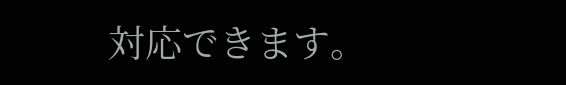対応できます。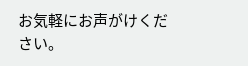お気軽にお声がけください。